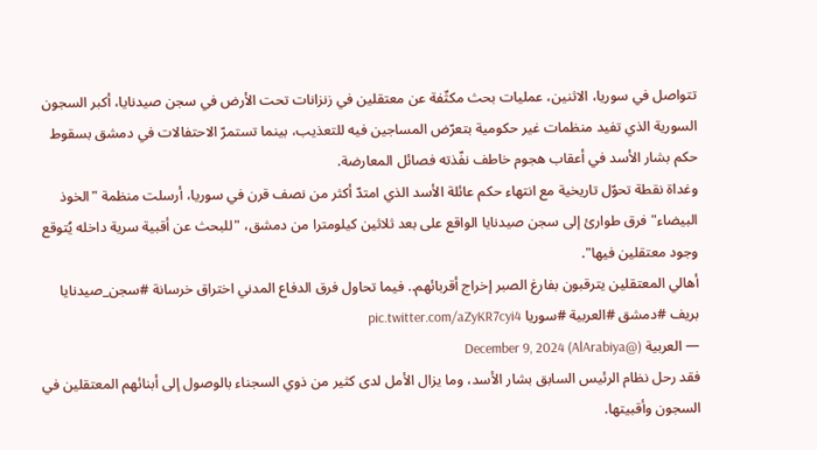تتواصل في سوريا، الاثنين، عمليات بحث مكثّفة عن معتقلين في زنزانات تحت الأرض في سجن صيدنايا، أكبر السجون السورية الذي تفيد منظمات غير حكومية بتعرّض المساجين فيه للتعذيب، بينما تستمرّ الاحتفالات في دمشق بسقوط حكم بشار الأسد في أعقاب هجوم خاطف نفّذته فصائل المعارضة.
وغداة نقطة تحوّل تاريخية مع انتهاء حكم عائلة الأسد الذي امتدّ أكثر من نصف قرن في سوريا، أرسلت منظمة "الخوذ البيضاء" فرق طوارئ إلى سجن صيدنايا الواقع على بعد ثلاثين كيلومترا من دمشق، "للبحث عن أقبية سرية داخله يُتوقع وجود معتقلين فيها".
أهالي المعتقلين يترقبون بفارغ الصبر إخراج أقربائهم.. فيما تحاول فرق الدفاع المدني اختراق خرسانة #سجن_صيدنايا بريف #دمشق #العربية #سوريا pic.twitter.com/aZyKR7cyi4
— العربية (@AlArabiya) December 9, 2024
فقد رحل نظام الرئيس السابق بشار الأسد، وما يزال الأمل لدى كثير من ذوي السجناء بالوصول إلى أبنائهم المعتقلين في السجون وأقبيتها.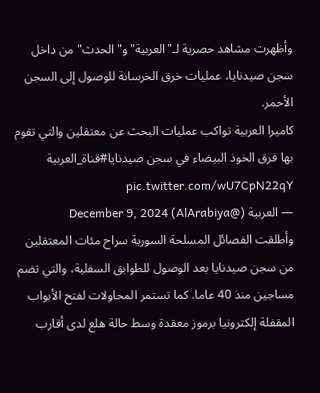وأظهرت مشاهد حصرية لـ"العربية" و"الحدث" من داخل سجن صيدنايا، عمليات خرق الخرسانة للوصول إلى السجن الأحمر.
كاميرا العربية تواكب عمليات البحث عن معتقلين والتي تقوم بها فرق الخوذ البيضاء في سجن صيدنايا#قناة_العربية pic.twitter.com/wU7CpN22qY
— العربية (@AlArabiya) December 9, 2024
وأطلقت الفصائل المسلحة السورية سراح مئات المعتقلين من سجن صيدنايا بعد الوصول للطوابق السفلية، والتي تضم مساجين منذ 40 عاما. كما تستمر المحاولات لفتح الأبواب المقفلة إلكترونيا برموز معقدة وسط حالة هلع لدى أقارب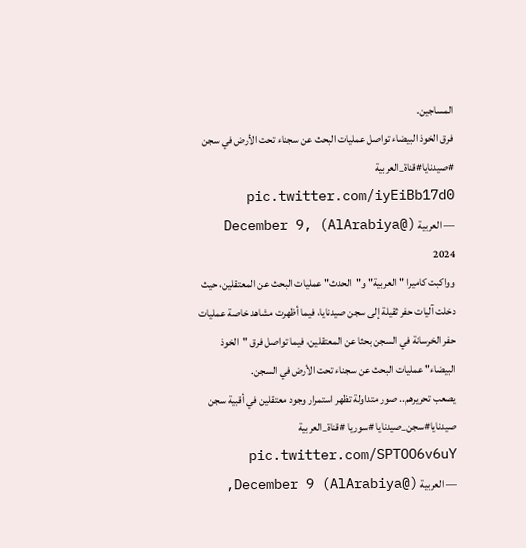المساجين.
فرق الخوذ البيضاء تواصل عمليات البحث عن سجناء تحت الأرض في سجن #صيدنايا#قناة_العربية pic.twitter.com/iyEiBb17d0
— العربية (@AlArabiya) December 9, 2024
وواكبت كاميرا "العربية" و"الحدث" عمليات البحث عن المعتقلين، حيث دخلت آليات حفر ثقيلة إلى سجن صيدنايا، فيما أظهرت مشاهد خاصة عمليات حفر الخرسانة في السجن بحثا عن المعتقلين، فيما تواصل فرق "الخوذ البيضاء" عمليات البحث عن سجناء تحت الأرض في السجن.
يصعب تحريرهم.. صور متداولة تظهر استمرار وجود معتقلين في أقبية سجن صيدنايا#سجن_صيدنايا #سوريا #قناة_العربية pic.twitter.com/SPTOO6v6uY
— العربية (@AlArabiya) December 9,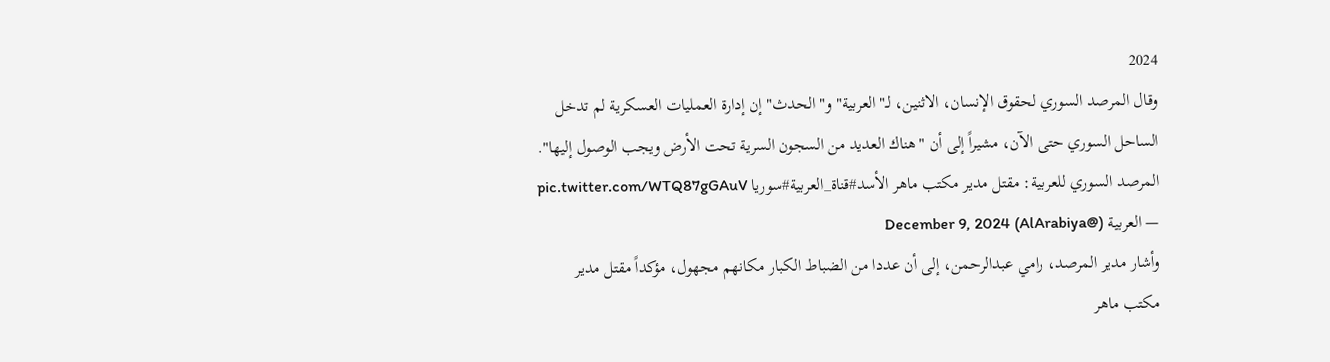2024
وقال المرصد السوري لحقوق الإنسان، الاثنين، لـ"العربية" و"الحدث" إن إدارة العمليات العسكرية لم تدخل الساحل السوري حتى الآن، مشيراً إلى أن "هناك العديد من السجون السرية تحت الأرض ويجب الوصول إليها".
المرصد السوري للعربية: مقتل مدير مكتب ماهر الأسد#قناة_العربية#سوريا pic.twitter.com/WTQ87gGAuV
— العربية (@AlArabiya) December 9, 2024
وأشار مدير المرصد، رامي عبدالرحمن، إلى أن عددا من الضباط الكبار مكانهم مجهول، مؤكداً مقتل مدير مكتب ماهر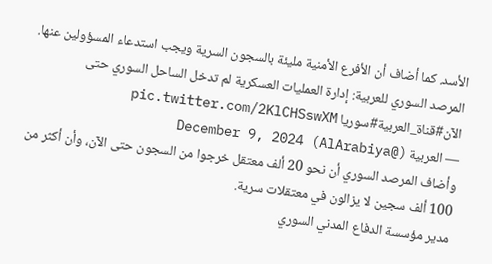الأسد. كما أضاف أن الأفرع الأمنية مليئة بالسجون السرية ويجب استدعاء المسؤولين عنها.
المرصد السوري للعربية: إدارة العمليات العسكرية لم تدخل الساحل السوري حتى الآن#قناة_العربية#سوريا pic.twitter.com/2KlCHSswXM
— العربية (@AlArabiya) December 9, 2024
وأضاف المرصد السوري أن نحو 20 ألف معتقل خرجوا من السجون حتى الآن، وأن أكثر من 100 ألف سجين لا يزالون في معتقلات سرية.
مدير مؤسسة الدفاع المدني السوري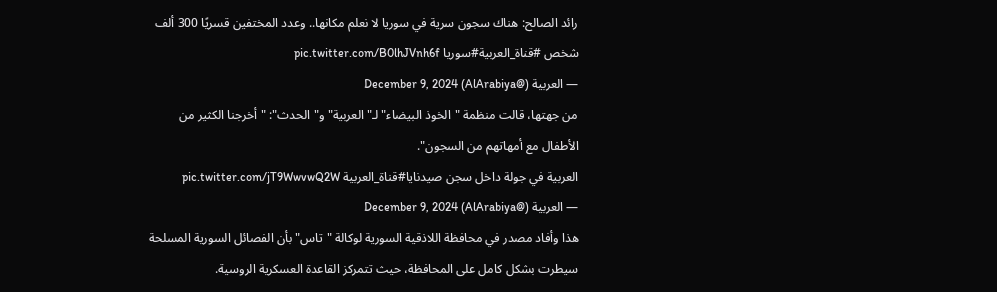رائد الصالح: هناك سجون سرية في سوريا لا نعلم مكانها.. وعدد المختفين قسريًا 300 ألف شخص #قناة_العربية#سوريا pic.twitter.com/B0lhJVnh6f
— العربية (@AlArabiya) December 9, 2024
من جهتها، قالت منظمة "الخوذ البيضاء" لـ"العربية" و"الحدث": "أخرجنا الكثير من الأطفال مع أمهاتهم من السجون".
العربية في جولة داخل سجن صيدنايا#قناة_العربية pic.twitter.com/jT9WwvwQ2W
— العربية (@AlArabiya) December 9, 2024
هذا وأفاد مصدر في محافظة اللاذقية السورية لوكالة "تاس" بأن الفصائل السورية المسلحة سيطرت بشكل كامل على المحافظة، حيث تتمركز القاعدة العسكرية الروسية.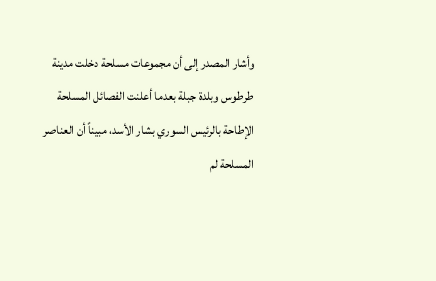وأشار المصدر إلى أن مجموعات مسلحة دخلت مدينة طرطوس وبلدة جبلة بعدما أعلنت الفصائل المسلحة الإطاحة بالرئيس السوري بشار الأسد، مبيناً أن العناصر المسلحة لم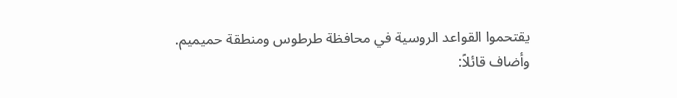يقتحموا القواعد الروسية في محافظة طرطوس ومنطقة حميميم.
وأضاف قائلاً: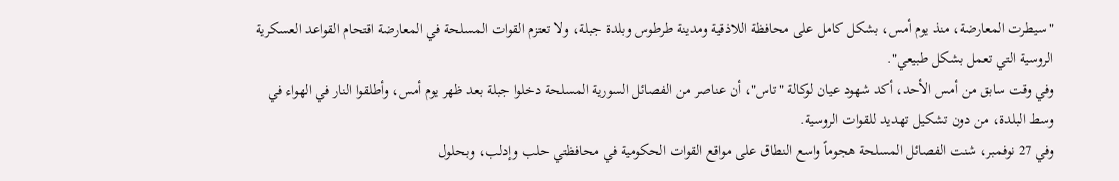"سيطرت المعارضة، منذ يوم أمس، بشكل كامل على محافظة اللاذقية ومدينة طرطوس وبلدة جبلة، ولا تعتزم القوات المسلحة في المعارضة اقتحام القواعد العسكرية الروسية التي تعمل بشكل طبيعي".
وفي وقت سابق من أمس الأحد، أكد شهود عيان لوكالة "تاس"، أن عناصر من الفصائل السورية المسلحة دخلوا جبلة بعد ظهر يوم أمس، وأطلقوا النار في الهواء في وسط البلدة، من دون تشكيل تهديد للقوات الروسية.
وفي 27 نوفمبر، شنت الفصائل المسلحة هجوماً واسع النطاق على مواقع القوات الحكومية في محافظتي حلب وإدلب، وبحلول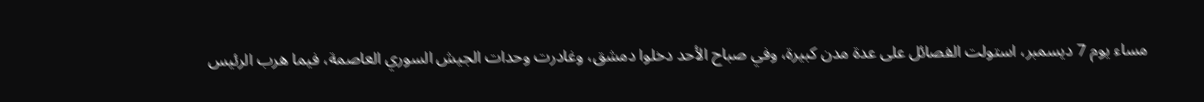مساء يوم 7 ديسمبر، استولت الفصائل على عدة مدن كبيرة، وفي صباح الأحد دخلوا دمشق، وغادرت وحدات الجيش السوري العاصمة، فيما هرب الرئيس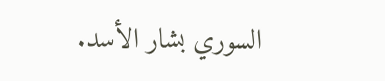السوري بشار الأسد.